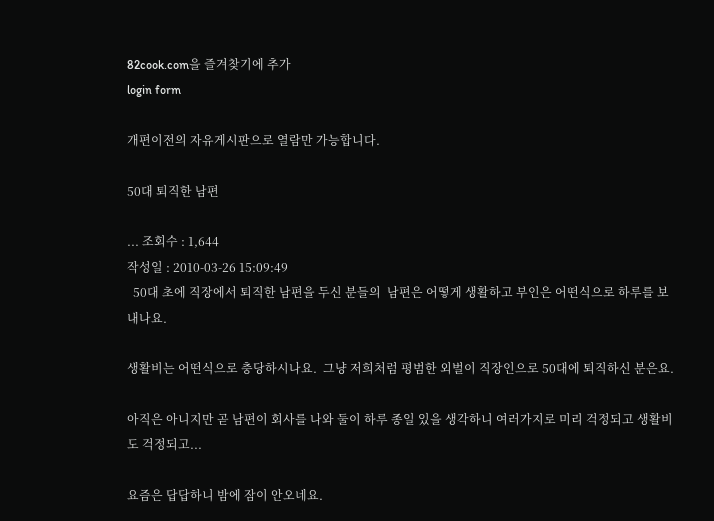82cook.com을 즐겨찾기에 추가
login form

개편이전의 자유게시판으로 열람만 가능합니다.

50대 퇴직한 남편

... 조회수 : 1,644
작성일 : 2010-03-26 15:09:49
  50대 초에 직장에서 퇴직한 남편을 두신 분들의  남편은 어떻게 생활하고 부인은 어떤식으로 하루를 보내나요.

생활비는 어떤식으로 충당하시나요.  그냥 저희처럼 평범한 외벌이 직장인으로 50대에 퇴직하신 분은요.

아직은 아니지만 곧 남편이 회사를 나와 둘이 하루 종일 있을 생각하니 여러가지로 미리 걱정되고 생활비도 걱정되고...

요즘은 답답하니 밤에 잠이 안오네요.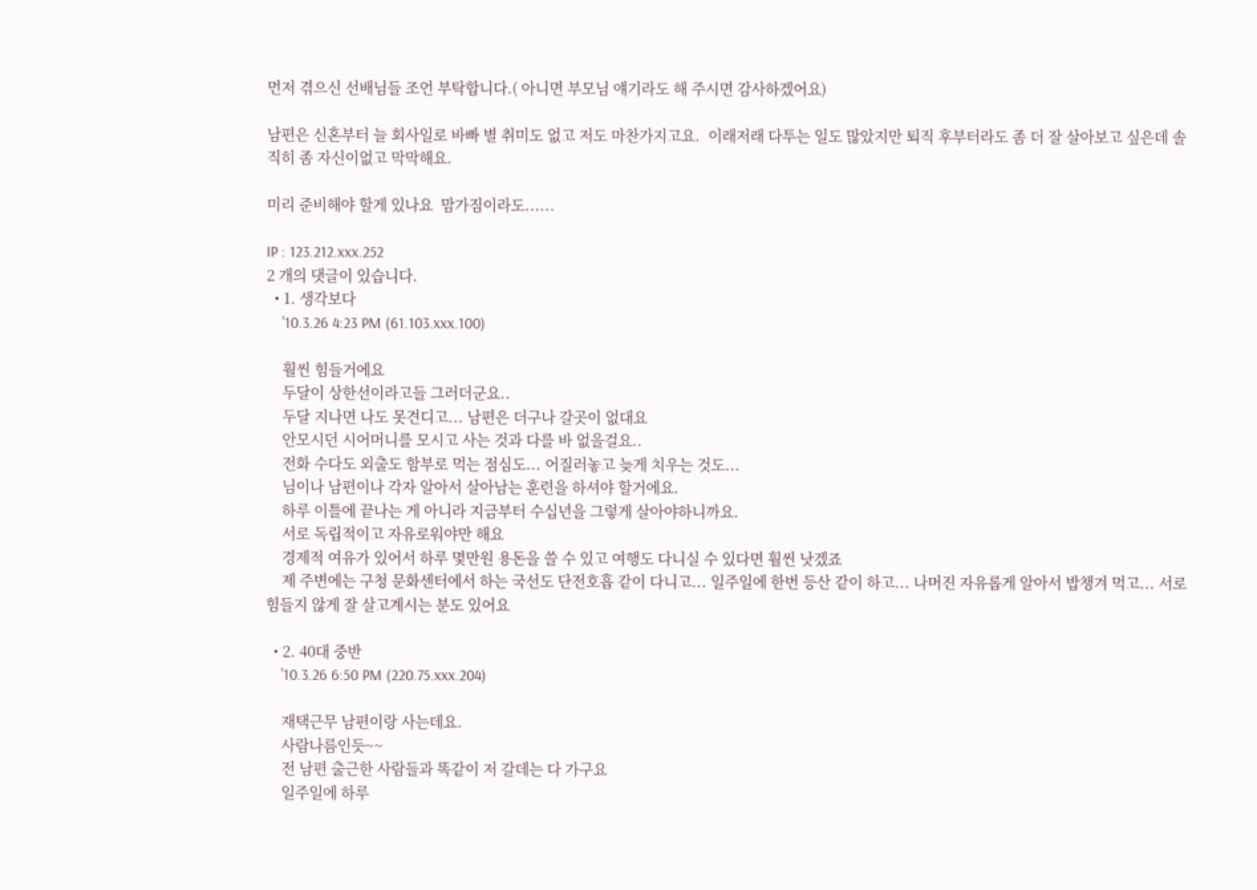먼저 겪으신 선배님들 조언 부탁합니다.( 아니면 부모님 얘기라도 해 주시면 감사하겠어요)

남편은 신혼부터 늘 회사일로 바빠 별 취미도 없고 저도 마찬가지고요.  이래저래 다투는 일도 많았지만 퇴직 후부터라도 좀 더 잘 살아보고 싶은데 솔직히 좀 자신이없고 막막해요.

미리 준비해야 할게 있나요  맘가짐이라도......

IP : 123.212.xxx.252
2 개의 댓글이 있습니다.
  • 1. 생각보다
    '10.3.26 4:23 PM (61.103.xxx.100)

    훨씬 힘들거에요
    두달이 상한선이라고들 그러더군요..
    두달 지나면 나도 못견디고... 남편은 더구나 갈곳이 없대요
    안모시던 시어머니를 모시고 사는 것과 다를 바 없을걸요..
    전화 수다도 외출도 함부로 먹는 점심도... 어질러놓고 늦게 치우는 것도...
    님이나 남편이나 각자 알아서 살아남는 훈련을 하셔야 할거에요.
    하루 이틀에 끝나는 게 아니라 지금부터 수십년을 그렇게 살아야하니까요.
    서로 독립적이고 자유로워야만 해요
    경제적 여유가 있어서 하루 몇만원 용돈을 쓸 수 있고 여행도 다니실 수 있다면 훨씬 낫겠죠
    제 주변에는 구청 문화센터에서 하는 국선도 단전호흡 같이 다니고... 일주일에 한번 등산 같이 하고... 나머진 자유롭게 알아서 밥챙겨 먹고... 서로 힘들지 않게 잘 살고계시는 분도 있어요

  • 2. 40대 중반
    '10.3.26 6:50 PM (220.75.xxx.204)

    재택근무 남편이랑 사는데요.
    사람나름인듯~~
    전 남편 출근한 사람들과 똑같이 저 갈데는 다 가구요
    일주일에 하루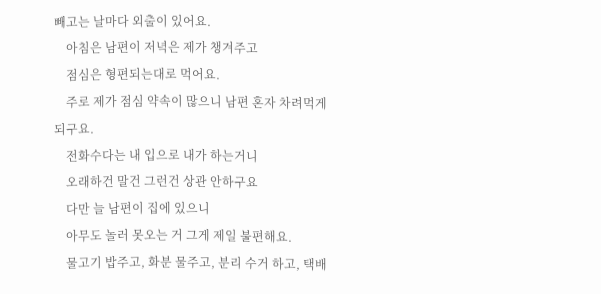빼고는 날마다 외출이 있어요.
    아침은 남편이 저녁은 제가 챙겨주고
    점심은 형편되는대로 먹어요.
    주로 제가 점심 약속이 많으니 남편 혼자 차려먹게 되구요.
    전화수다는 내 입으로 내가 하는거니
    오래하건 말건 그런건 상관 안하구요
    다만 늘 남편이 집에 있으니
    아무도 놀러 못오는 거 그게 제일 불편해요.
    물고기 밥주고, 화분 물주고, 분리 수거 하고, 택배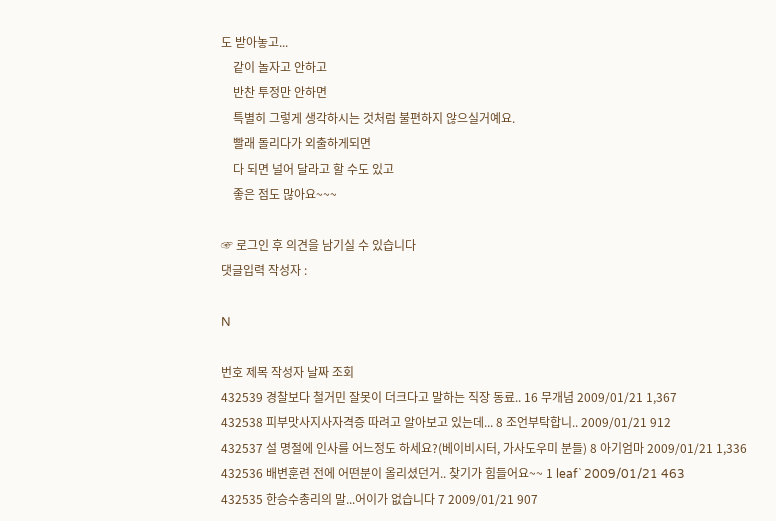도 받아놓고...
    같이 놀자고 안하고
    반찬 투정만 안하면
    특별히 그렇게 생각하시는 것처럼 불편하지 않으실거예요.
    빨래 돌리다가 외출하게되면
    다 되면 널어 달라고 할 수도 있고
    좋은 점도 많아요~~~

☞ 로그인 후 의견을 남기실 수 있습니다
댓글입력 작성자 :

N

번호 제목 작성자 날짜 조회
432539 경찰보다 철거민 잘못이 더크다고 말하는 직장 동료.. 16 무개념 2009/01/21 1,367
432538 피부맛사지사자격증 따려고 알아보고 있는데... 8 조언부탁합니.. 2009/01/21 912
432537 설 명절에 인사를 어느정도 하세요?(베이비시터, 가사도우미 분들) 8 아기엄마 2009/01/21 1,336
432536 배변훈련 전에 어떤분이 올리셨던거.. 찾기가 힘들어요~~ 1 leaf` 2009/01/21 463
432535 한승수총리의 말...어이가 없습니다 7 2009/01/21 907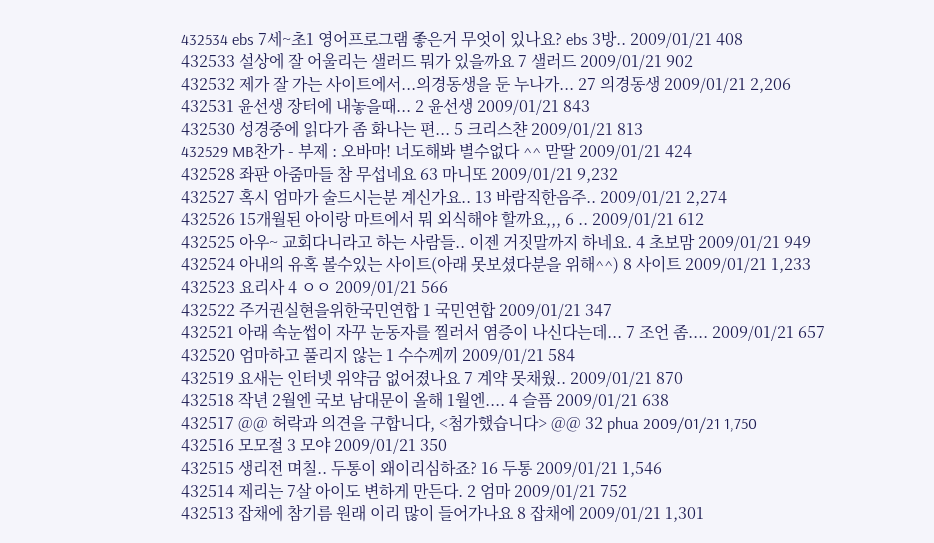432534 ebs 7세~초1 영어프로그램 좋은거 무엇이 있나요? ebs 3방.. 2009/01/21 408
432533 설상에 잘 어울리는 샐러드 뭐가 있을까요 7 샐러드 2009/01/21 902
432532 제가 잘 가는 사이트에서...의경동생을 둔 누나가... 27 의경동생 2009/01/21 2,206
432531 윤선생 장터에 내놓을때... 2 윤선생 2009/01/21 843
432530 성경중에 읽다가 좀 화나는 편... 5 크리스챤 2009/01/21 813
432529 MB찬가 - 부제 : 오바마! 너도해봐 별수없다 ^^ 맏딸 2009/01/21 424
432528 좌판 아줌마들 참 무섭네요 63 마니또 2009/01/21 9,232
432527 혹시 엄마가 술드시는분 계신가요.. 13 바람직한음주.. 2009/01/21 2,274
432526 15개월된 아이랑 마트에서 뭐 외식해야 할까요,,, 6 .. 2009/01/21 612
432525 아우~ 교회다니라고 하는 사람들.. 이젠 거짓말까지 하네요. 4 초보맘 2009/01/21 949
432524 아내의 유혹 볼수있는 사이트(아래 못보셨다분을 위해^^) 8 사이트 2009/01/21 1,233
432523 요리사 4 ㅇㅇ 2009/01/21 566
432522 주거권실현을위한국민연합 1 국민연합 2009/01/21 347
432521 아래 속눈썹이 자꾸 눈동자를 찔러서 염증이 나신다는데... 7 조언 좀.... 2009/01/21 657
432520 엄마하고 풀리지 않는 1 수수께끼 2009/01/21 584
432519 요새는 인터넷 위약금 없어졌나요 7 계약 못채웠.. 2009/01/21 870
432518 작년 2월엔 국보 남대문이 올해 1월엔.... 4 슬픔 2009/01/21 638
432517 @@ 허락과 의견을 구합니다, <첨가했습니다> @@ 32 phua 2009/01/21 1,750
432516 모모절 3 모야 2009/01/21 350
432515 생리전 며칠.. 두통이 왜이리심하죠? 16 두통 2009/01/21 1,546
432514 제리는 7살 아이도 변하게 만든다. 2 엄마 2009/01/21 752
432513 잡채에 참기름 원래 이리 많이 들어가나요 8 잡채에 2009/01/21 1,301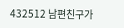432512 남편친구가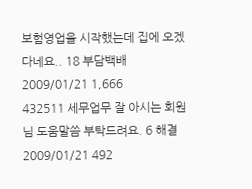보험영업을 시작했는데 집에 오겠다네요.. 18 부담백배 2009/01/21 1,666
432511 세무업무 잘 아시는 회원님 도움말씀 부탁드려요. 6 해결 2009/01/21 492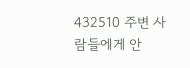432510 주변 사람들에게 안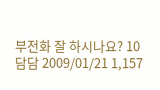부전화 잘 하시나요? 10 담담 2009/01/21 1,157